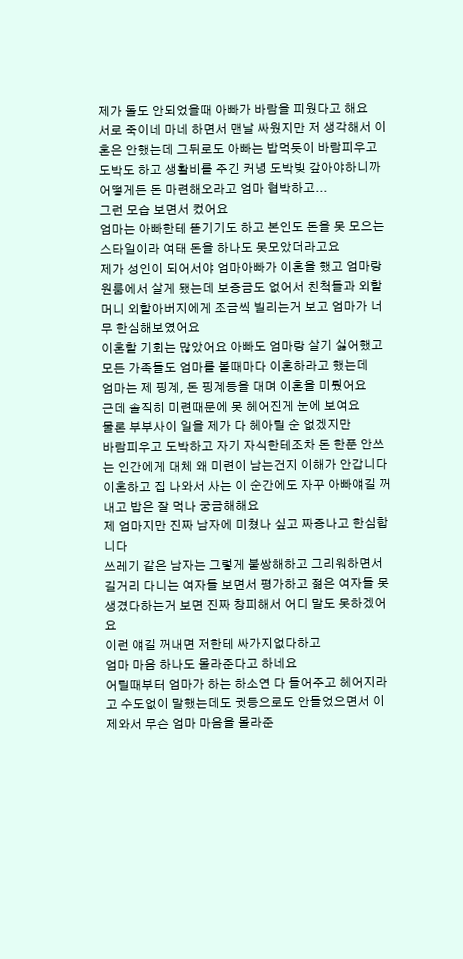제가 돌도 안되었을때 아빠가 바람을 피웠다고 해요
서로 죽이네 마네 하면서 맨날 싸웠지만 저 생각해서 이혼은 안했는데 그뒤로도 아빠는 밥먹듯이 바람피우고
도박도 하고 생활비를 주긴 커녕 도박빚 갚아야하니까 어떻게든 돈 마련해오라고 엄마 협박하고...
그런 모습 보면서 컸어요
엄마는 아빠한테 뜯기기도 하고 본인도 돈을 못 모으는 스타일이라 여태 돈을 하나도 못모았더라고요
제가 성인이 되어서야 엄마아빠가 이혼을 했고 엄마랑 원룸에서 살게 됐는데 보증금도 없어서 친척들과 외할머니 외할아버지에게 조금씩 빌리는거 보고 엄마가 너무 한심해보였어요
이혼할 기회는 많았어요 아빠도 엄마랑 살기 싫어했고 모든 가족들도 엄마를 볼때마다 이혼하라고 했는데
엄마는 제 핑계, 돈 핑계등을 대며 이혼을 미뤘어요
근데 솔직히 미련때문에 못 헤어진게 눈에 보여요
물론 부부사이 일을 제가 다 헤아릴 순 없겠지만
바람피우고 도박하고 자기 자식한테조차 돈 한푼 안쓰는 인간에게 대체 왜 미련이 남는건지 이해가 안갑니다
이혼하고 집 나와서 사는 이 순간에도 자꾸 아빠얘길 꺼내고 밥은 잘 먹나 궁금해해요
제 엄마지만 진짜 남자에 미쳤나 싶고 짜증나고 한심합니다
쓰레기 같은 남자는 그렇게 불쌍해하고 그리워하면서 길거리 다니는 여자들 보면서 평가하고 젊은 여자들 못생겼다하는거 보면 진짜 창피해서 어디 말도 못하겠어요
이런 얘길 꺼내면 저한테 싸가지없다하고
엄마 마음 하나도 몰라준다고 하네요
어릴때부터 엄마가 하는 하소연 다 들어주고 헤어지라고 수도없이 말했는데도 귓등으로도 안들었으면서 이제와서 무슨 엄마 마음을 몰라준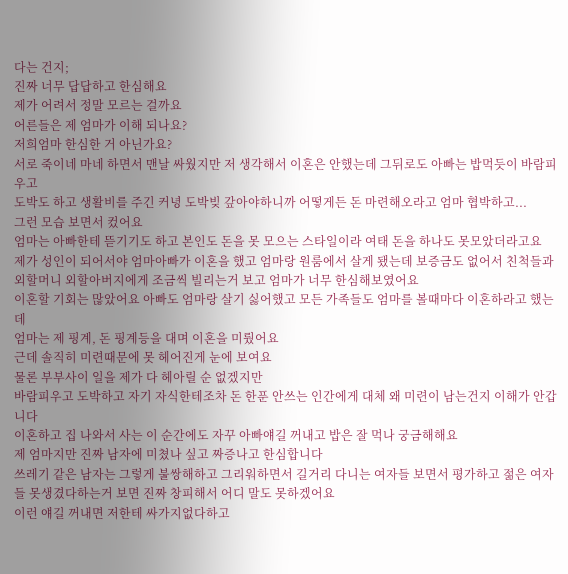다는 건지;
진짜 너무 답답하고 한심해요
제가 어려서 정말 모르는 걸까요
어른들은 제 엄마가 이해 되나요?
저희엄마 한심한 거 아닌가요?
서로 죽이네 마네 하면서 맨날 싸웠지만 저 생각해서 이혼은 안했는데 그뒤로도 아빠는 밥먹듯이 바람피우고
도박도 하고 생활비를 주긴 커녕 도박빚 갚아야하니까 어떻게든 돈 마련해오라고 엄마 협박하고...
그런 모습 보면서 컸어요
엄마는 아빠한테 뜯기기도 하고 본인도 돈을 못 모으는 스타일이라 여태 돈을 하나도 못모았더라고요
제가 성인이 되어서야 엄마아빠가 이혼을 했고 엄마랑 원룸에서 살게 됐는데 보증금도 없어서 친척들과 외할머니 외할아버지에게 조금씩 빌리는거 보고 엄마가 너무 한심해보였어요
이혼할 기회는 많았어요 아빠도 엄마랑 살기 싫어했고 모든 가족들도 엄마를 볼때마다 이혼하라고 했는데
엄마는 제 핑계, 돈 핑계등을 대며 이혼을 미뤘어요
근데 솔직히 미련때문에 못 헤어진게 눈에 보여요
물론 부부사이 일을 제가 다 헤아릴 순 없겠지만
바람피우고 도박하고 자기 자식한테조차 돈 한푼 안쓰는 인간에게 대체 왜 미련이 남는건지 이해가 안갑니다
이혼하고 집 나와서 사는 이 순간에도 자꾸 아빠얘길 꺼내고 밥은 잘 먹나 궁금해해요
제 엄마지만 진짜 남자에 미쳤나 싶고 짜증나고 한심합니다
쓰레기 같은 남자는 그렇게 불쌍해하고 그리워하면서 길거리 다니는 여자들 보면서 평가하고 젊은 여자들 못생겼다하는거 보면 진짜 창피해서 어디 말도 못하겠어요
이런 얘길 꺼내면 저한테 싸가지없다하고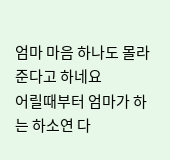엄마 마음 하나도 몰라준다고 하네요
어릴때부터 엄마가 하는 하소연 다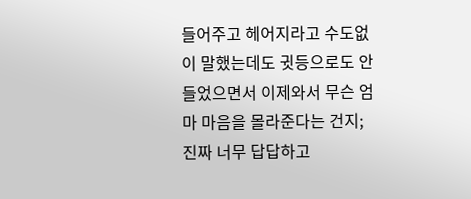들어주고 헤어지라고 수도없이 말했는데도 귓등으로도 안들었으면서 이제와서 무슨 엄마 마음을 몰라준다는 건지;
진짜 너무 답답하고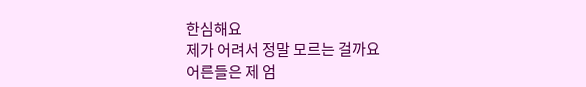한심해요
제가 어려서 정말 모르는 걸까요
어른들은 제 엄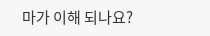마가 이해 되나요?